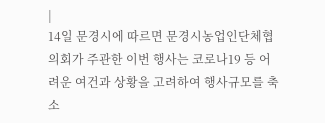|
14일 문경시에 따르면 문경시농업인단체협의회가 주관한 이번 행사는 코로나19 등 어려운 여건과 상황을 고려하여 행사규모를 축소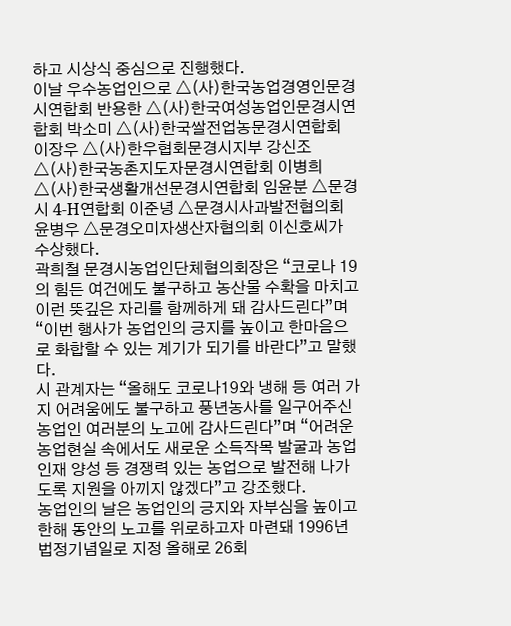하고 시상식 중심으로 진행했다.
이날 우수농업인으로 △(사)한국농업경영인문경시연합회 반용한 △(사)한국여성농업인문경시연합회 박소미 △(사)한국쌀전업농문경시연합회 이장우 △(사)한우협회문경시지부 강신조 △(사)한국농촌지도자문경시연합회 이병희 △(사)한국생활개선문경시연합회 임윤분 △문경시 4-H연합회 이준녕 △문경시사과발전협의회 윤병우 △문경오미자생산자협의회 이신호씨가 수상했다.
곽희철 문경시농업인단체협의회장은 “코로나 19의 힘든 여건에도 불구하고 농산물 수확을 마치고 이런 뜻깊은 자리를 함께하게 돼 감사드린다”며 “이번 행사가 농업인의 긍지를 높이고 한마음으로 화합할 수 있는 계기가 되기를 바란다”고 말했다.
시 관계자는 “올해도 코로나19와 냉해 등 여러 가지 어려움에도 불구하고 풍년농사를 일구어주신 농업인 여러분의 노고에 감사드린다”며 “어려운 농업현실 속에서도 새로운 소득작목 발굴과 농업인재 양성 등 경쟁력 있는 농업으로 발전해 나가도록 지원을 아끼지 않겠다”고 강조했다.
농업인의 날은 농업인의 긍지와 자부심을 높이고 한해 동안의 노고를 위로하고자 마련돼 1996년 법정기념일로 지정 올해로 26회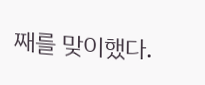째를 맞이했다.